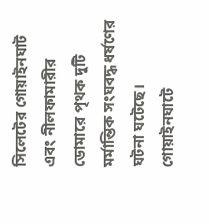সিলেটের গোয়াইনঘাট এবং নীলফামারীর ডোমারে পৃথক দুটি মর্মান্তিক সংঘবদ্ধ ধর্ষণের ঘটনা ঘটেছে। গোয়াইনঘাটে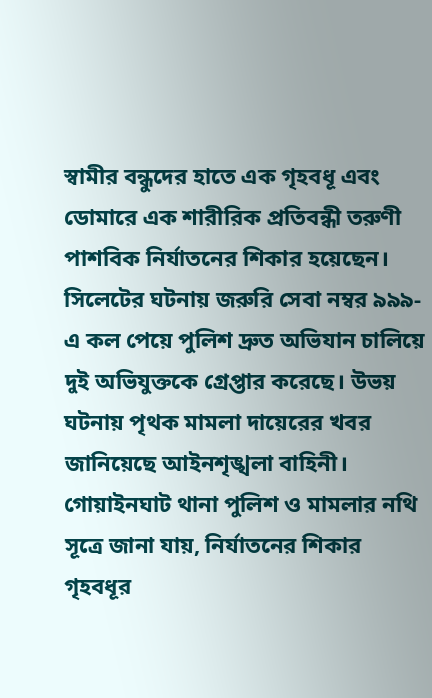স্বামীর বন্ধুদের হাতে এক গৃহবধূ এবং ডোমারে এক শারীরিক প্রতিবন্ধী তরুণী পাশবিক নির্যাতনের শিকার হয়েছেন। সিলেটের ঘটনায় জরুরি সেবা নম্বর ৯৯৯-এ কল পেয়ে পুলিশ দ্রুত অভিযান চালিয়ে দুই অভিযুক্তকে গ্রেপ্তার করেছে। উভয় ঘটনায় পৃথক মামলা দায়েরের খবর জানিয়েছে আইনশৃঙ্খলা বাহিনী।
গোয়াইনঘাট থানা পুলিশ ও মামলার নথি সূত্রে জানা যায়, নির্যাতনের শিকার গৃহবধূর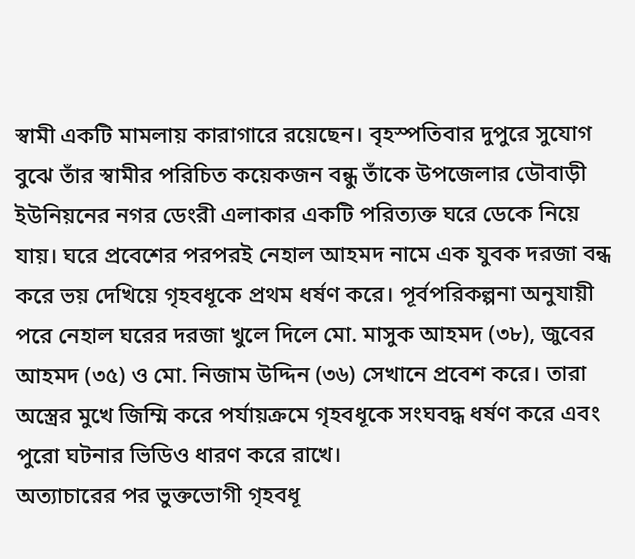স্বামী একটি মামলায় কারাগারে রয়েছেন। বৃহস্পতিবার দুপুরে সুযোগ বুঝে তাঁর স্বামীর পরিচিত কয়েকজন বন্ধু তাঁকে উপজেলার ডৌবাড়ী ইউনিয়নের নগর ডেংরী এলাকার একটি পরিত্যক্ত ঘরে ডেকে নিয়ে যায়। ঘরে প্রবেশের পরপরই নেহাল আহমদ নামে এক যুবক দরজা বন্ধ করে ভয় দেখিয়ে গৃহবধূকে প্রথম ধর্ষণ করে। পূর্বপরিকল্পনা অনুযায়ী পরে নেহাল ঘরের দরজা খুলে দিলে মো. মাসুক আহমদ (৩৮), জুবের আহমদ (৩৫) ও মো. নিজাম উদ্দিন (৩৬) সেখানে প্রবেশ করে। তারা অস্ত্রের মুখে জিম্মি করে পর্যায়ক্রমে গৃহবধূকে সংঘবদ্ধ ধর্ষণ করে এবং পুরো ঘটনার ভিডিও ধারণ করে রাখে।
অত্যাচারের পর ভুক্তভোগী গৃহবধূ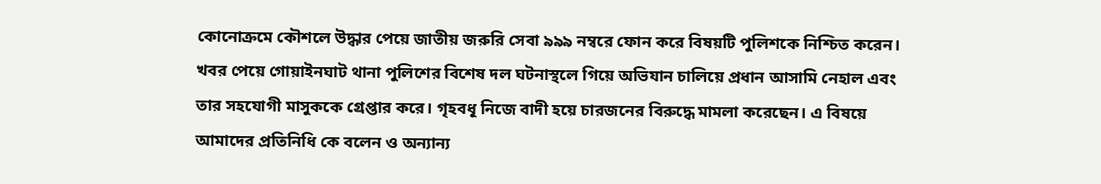কোনোক্রমে কৌশলে উদ্ধার পেয়ে জাতীয় জরুরি সেবা ৯৯৯ নম্বরে ফোন করে বিষয়টি পুলিশকে নিশ্চিত করেন। খবর পেয়ে গোয়াইনঘাট থানা পুলিশের বিশেষ দল ঘটনাস্থলে গিয়ে অভিযান চালিয়ে প্রধান আসামি নেহাল এবং তার সহযোগী মাসুককে গ্রেপ্তার করে। গৃহবধূ নিজে বাদী হয়ে চারজনের বিরুদ্ধে মামলা করেছেন। এ বিষয়ে আমাদের প্রতিনিধি কে বলেন ও অন্যান্য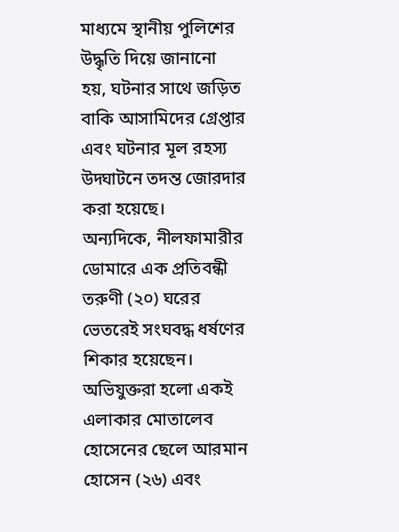মাধ্যমে স্থানীয় পুলিশের উদ্ধৃতি দিয়ে জানানো হয়, ঘটনার সাথে জড়িত বাকি আসামিদের গ্রেপ্তার এবং ঘটনার মূল রহস্য উদ্ঘাটনে তদন্ত জোরদার করা হয়েছে।
অন্যদিকে, নীলফামারীর ডোমারে এক প্রতিবন্ধী তরুণী (২০) ঘরের ভেতরেই সংঘবদ্ধ ধর্ষণের শিকার হয়েছেন। অভিযুক্তরা হলো একই এলাকার মোতালেব হোসেনের ছেলে আরমান হোসেন (২৬) এবং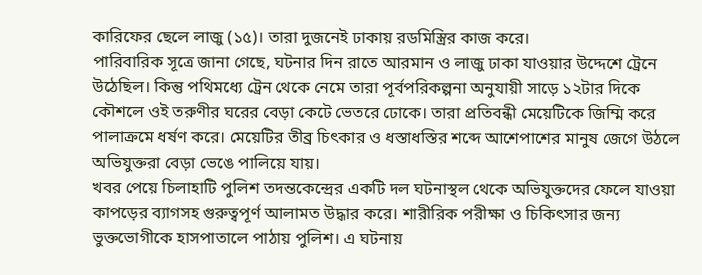কারিফের ছেলে লাজু (১৫)। তারা দুজনেই ঢাকায় রডমিস্ত্রির কাজ করে।
পারিবারিক সূত্রে জানা গেছে, ঘটনার দিন রাতে আরমান ও লাজু ঢাকা যাওয়ার উদ্দেশে ট্রেনে উঠেছিল। কিন্তু পথিমধ্যে ট্রেন থেকে নেমে তারা পূর্বপরিকল্পনা অনুযায়ী সাড়ে ১২টার দিকে কৌশলে ওই তরুণীর ঘরের বেড়া কেটে ভেতরে ঢোকে। তারা প্রতিবন্ধী মেয়েটিকে জিম্মি করে পালাক্রমে ধর্ষণ করে। মেয়েটির তীব্র চিৎকার ও ধস্তাধস্তির শব্দে আশেপাশের মানুষ জেগে উঠলে অভিযুক্তরা বেড়া ভেঙে পালিয়ে যায়।
খবর পেয়ে চিলাহাটি পুলিশ তদন্তকেন্দ্রের একটি দল ঘটনাস্থল থেকে অভিযুক্তদের ফেলে যাওয়া কাপড়ের ব্যাগসহ গুরুত্বপূর্ণ আলামত উদ্ধার করে। শারীরিক পরীক্ষা ও চিকিৎসার জন্য ভুক্তভোগীকে হাসপাতালে পাঠায় পুলিশ। এ ঘটনায়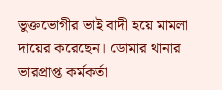ভুক্তভোগীর ভাই বাদী হয়ে মামলা দায়ের করেছেন। ডোমার থানার ভারপ্রাপ্ত কর্মকর্তা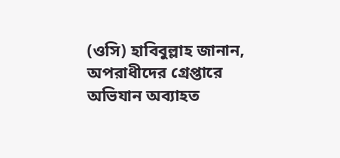(ওসি) হাবিবুল্লাহ জানান, অপরাধীদের গ্রেপ্তারে অভিযান অব্যাহত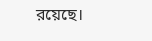রয়েছে।